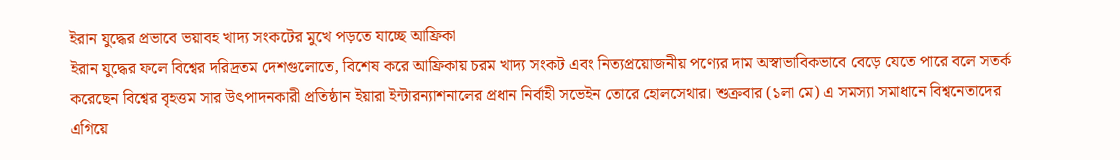ইরান যুদ্ধের প্রভাবে ভয়াবহ খাদ্য সংকটের মুখে পড়তে যাচ্ছে আফ্রিকা
ইরান যুদ্ধের ফলে বিশ্বের দরিদ্রতম দেশগুলোতে, বিশেষ করে আফ্রিকায় চরম খাদ্য সংকট এবং নিত্যপ্রয়োজনীয় পণ্যের দাম অস্বাভাবিকভাবে বেড়ে যেতে পারে বলে সতর্ক করেছেন বিশ্বের বৃহত্তম সার উৎপাদনকারী প্রতিষ্ঠান ইয়ারা ইন্টারন্যাশনালের প্রধান নির্বাহী সভেইন তোরে হোলসেথার। শুক্রবার (১লা মে) এ সমস্যা সমাধানে বিশ্বনেতাদের এগিয়ে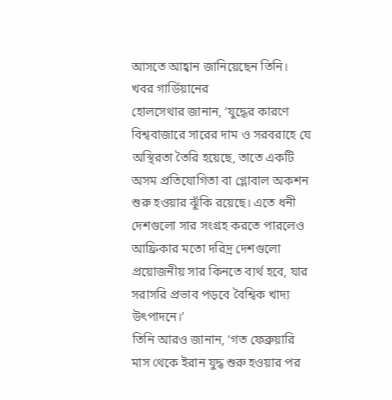আসতে আহ্বান জানিয়েছেন তিনি। খবর গার্ডিয়ানের
হোলসেথার জানান, ‘যুদ্ধের কারণে বিশ্ববাজারে সারের দাম ও সরবরাহে যে অস্থিরতা তৈরি হয়েছে, তাতে একটি অসম প্রতিযোগিতা বা গ্লোবাল অকশন শুরু হওয়ার ঝুঁকি রয়েছে। এতে ধনী দেশগুলো সার সংগ্রহ করতে পারলেও আফ্রিকার মতো দরিদ্র দেশগুলো প্রয়োজনীয় সার কিনতে ব্যর্থ হবে, যার সরাসরি প্রভাব পড়বে বৈশ্বিক খাদ্য উৎপাদনে।’
তিনি আরও জানান, ‘গত ফেব্রুয়ারি মাস থেকে ইরান যুদ্ধ শুরু হওয়ার পর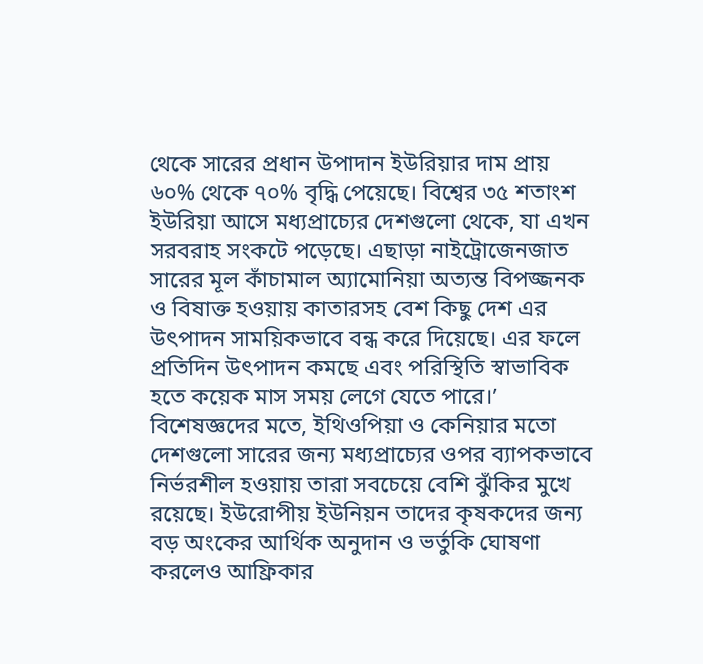থেকে সারের প্রধান উপাদান ইউরিয়ার দাম প্রায় ৬০% থেকে ৭০% বৃদ্ধি পেয়েছে। বিশ্বের ৩৫ শতাংশ ইউরিয়া আসে মধ্যপ্রাচ্যের দেশগুলো থেকে, যা এখন সরবরাহ সংকটে পড়েছে। এছাড়া নাইট্রোজেনজাত সারের মূল কাঁচামাল অ্যামোনিয়া অত্যন্ত বিপজ্জনক ও বিষাক্ত হওয়ায় কাতারসহ বেশ কিছু দেশ এর উৎপাদন সাময়িকভাবে বন্ধ করে দিয়েছে। এর ফলে প্রতিদিন উৎপাদন কমছে এবং পরিস্থিতি স্বাভাবিক হতে কয়েক মাস সময় লেগে যেতে পারে।’
বিশেষজ্ঞদের মতে, ইথিওপিয়া ও কেনিয়ার মতো দেশগুলো সারের জন্য মধ্যপ্রাচ্যের ওপর ব্যাপকভাবে নির্ভরশীল হওয়ায় তারা সবচেয়ে বেশি ঝুঁকির মুখে রয়েছে। ইউরোপীয় ইউনিয়ন তাদের কৃষকদের জন্য বড় অংকের আর্থিক অনুদান ও ভর্তুকি ঘোষণা করলেও আফ্রিকার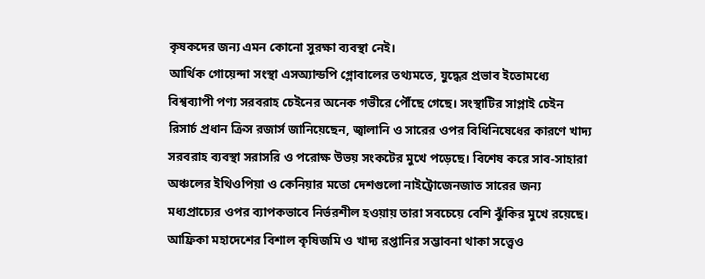কৃষকদের জন্য এমন কোনো সুরক্ষা ব্যবস্থা নেই।
আর্থিক গোয়েন্দা সংস্থা এসঅ্যান্ডপি গ্লোবালের তথ্যমতে, যুদ্ধের প্রভাব ইতোমধ্যে বিশ্বব্যাপী পণ্য সরবরাহ চেইনের অনেক গভীরে পৌঁছে গেছে। সংস্থাটির সাপ্লাই চেইন রিসার্চ প্রধান ক্রিস রজার্স জানিয়েছেন, জ্বালানি ও সারের ওপর বিধিনিষেধের কারণে খাদ্য সরবরাহ ব্যবস্থা সরাসরি ও পরোক্ষ উভয় সংকটের মুখে পড়েছে। বিশেষ করে সাব-সাহারা অঞ্চলের ইথিওপিয়া ও কেনিয়ার মতো দেশগুলো নাইট্রোজেনজাত সারের জন্য মধ্যপ্রাচ্যের ওপর ব্যাপকভাবে নির্ভরশীল হওয়ায় তারা সবচেয়ে বেশি ঝুঁকির মুখে রয়েছে।
আফ্রিকা মহাদেশের বিশাল কৃষিজমি ও খাদ্য রপ্তানির সম্ভাবনা থাকা সত্ত্বেও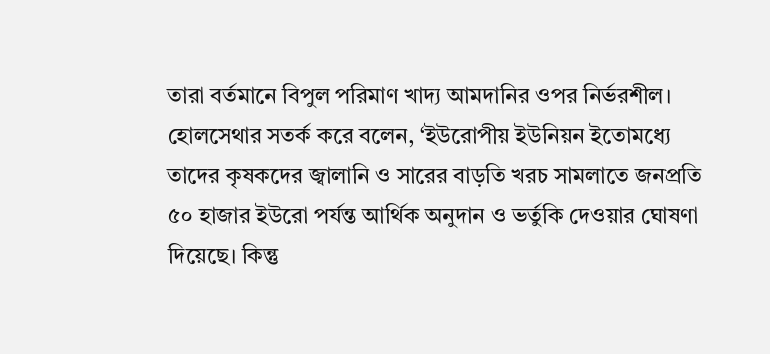তারা বর্তমানে বিপুল পরিমাণ খাদ্য আমদানির ওপর নির্ভরশীল। হোলসেথার সতর্ক করে বলেন, ‘ইউরোপীয় ইউনিয়ন ইতোমধ্যে তাদের কৃষকদের জ্বালানি ও সারের বাড়তি খরচ সামলাতে জনপ্রতি ৫০ হাজার ইউরো পর্যন্ত আর্থিক অনুদান ও ভর্তুকি দেওয়ার ঘোষণা দিয়েছে। কিন্তু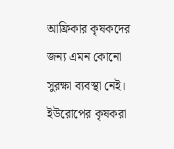আফ্রিকার কৃষকদের জন্য এমন কোনো সুরক্ষা ব্যবস্থা নেই। ইউরোপের কৃষকরা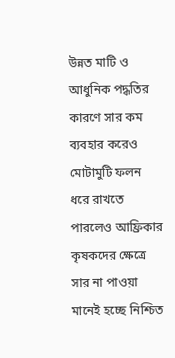উন্নত মাটি ও আধুনিক পদ্ধতির কারণে সার কম ব্যবহার করেও মোটামুটি ফলন ধরে রাখতে পারলেও আফ্রিকার কৃষকদের ক্ষেত্রে সার না পাওয়া মানেই হচ্ছে নিশ্চিত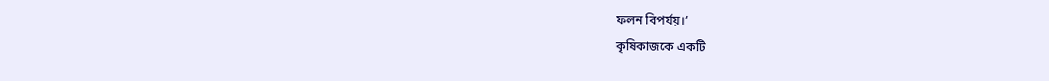ফলন বিপর্যয়।’
কৃষিকাজকে একটি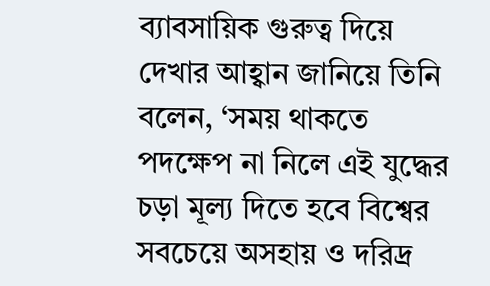ব্যাবসায়িক গুরুত্ব দিয়ে দেখার আহ্বান জানিয়ে তিনি বলেন, ‘সময় থাকতে পদক্ষেপ না নিলে এই যুদ্ধের চড়া মূল্য দিতে হবে বিশ্বের সবচেয়ে অসহায় ও দরিদ্র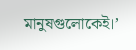মানুষগুলোকেই।’